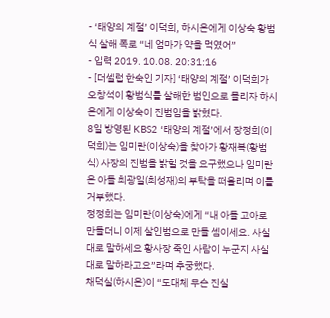- ‘태양의 계절’ 이덕희, 하시은에게 이상숙 황범식 살해 폭로 “네 엄마가 약을 먹였어”
- 입력 2019. 10.08. 20:31:16
- [더셀럽 한숙인 기자] ‘태양의 계절’ 이덕희가 오창석이 황범식를 살해한 범인으로 몰리자 하시은에게 이상숙이 진범임을 밝혔다.
8일 방영된 KBS2 ‘태양의 계절’에서 장정희(이덕희)는 임미란(이상숙)을 찾아가 황재복(황범식) 사장의 진범을 밝힐 것을 요구했으나 임미란은 아들 최광일(최성재)의 부탁을 떠올리며 이를 거부했다.
정정희는 임미란(이상숙)에게 “내 아들 고아로 만들더니 이제 살인범으로 만들 셈이세요. 사실대로 말하세요 황사장 죽인 사람이 누군지 사실대로 말하라고요”라며 추궁했다.
채덕실(하시은)이 “도대체 무슨 진실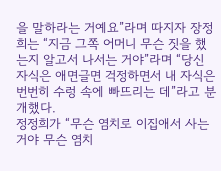을 말하라는 거예요”라며 따지자 장정희는 “지금 그쪽 어머니 무슨 짓을 했는지 알고서 나서는 거야”라며 “당신 자식은 애면글면 걱정하면서 내 자식은 번번히 수렁 속에 빠뜨리는 데”라고 분개했다.
정정희가 “무슨 염치로 이집애서 사는 거야 무슨 염치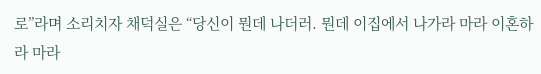로”라며 소리치자 채덕실은 “당신이 뭔데 나더러. 뭔데 이집에서 나가라 마라 이혼하라 마라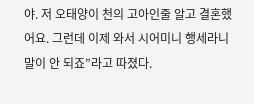야. 저 오태양이 천의 고아인줄 알고 결혼했어요. 그런데 이제 와서 시어미니 행세라니 말이 안 되죠”라고 따졌다.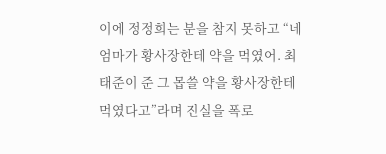이에 정정희는 분을 참지 못하고 “네 엄마가 황사장한테 약을 먹였어. 최태준이 준 그 몹쓸 약을 황사장한테 먹였다고”라며 진실을 폭로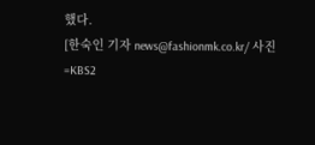했다.
[한숙인 기자 news@fashionmk.co.kr/ 사진=KBS2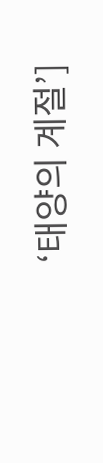‘태양의 계절’]